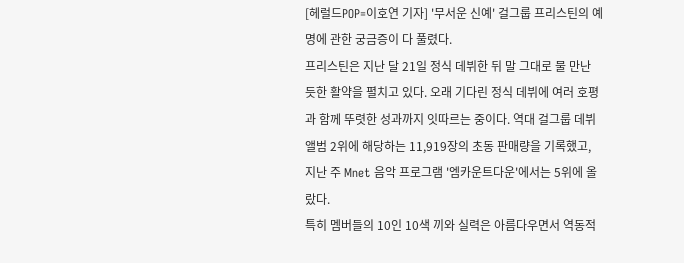[헤럴드POP=이호연 기자] '무서운 신예' 걸그룹 프리스틴의 예명에 관한 궁금증이 다 풀렸다.
프리스틴은 지난 달 21일 정식 데뷔한 뒤 말 그대로 물 만난 듯한 활약을 펼치고 있다. 오래 기다린 정식 데뷔에 여러 호평과 함께 뚜렷한 성과까지 잇따르는 중이다. 역대 걸그룹 데뷔 앨범 2위에 해당하는 11,919장의 초동 판매량을 기록했고, 지난 주 Mnet 음악 프로그램 '엠카운트다운'에서는 5위에 올랐다.
특히 멤버들의 10인 10색 끼와 실력은 아름다우면서 역동적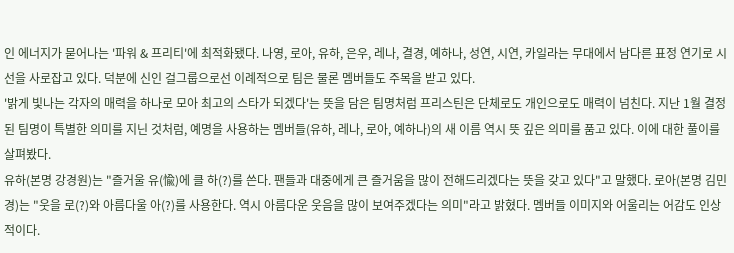인 에너지가 묻어나는 '파워 & 프리티'에 최적화됐다. 나영, 로아, 유하, 은우, 레나, 결경, 예하나, 성연, 시연, 카일라는 무대에서 남다른 표정 연기로 시선을 사로잡고 있다. 덕분에 신인 걸그룹으로선 이례적으로 팀은 물론 멤버들도 주목을 받고 있다.
'밝게 빛나는 각자의 매력을 하나로 모아 최고의 스타가 되겠다'는 뜻을 담은 팀명처럼 프리스틴은 단체로도 개인으로도 매력이 넘친다. 지난 1월 결정된 팀명이 특별한 의미를 지닌 것처럼, 예명을 사용하는 멤버들(유하, 레나, 로아, 예하나)의 새 이름 역시 뜻 깊은 의미를 품고 있다. 이에 대한 풀이를 살펴봤다.
유하(본명 강경원)는 "즐거울 유(愉)에 클 하(?)를 쓴다. 팬들과 대중에게 큰 즐거움을 많이 전해드리겠다는 뜻을 갖고 있다"고 말했다. 로아(본명 김민경)는 "웃을 로(?)와 아름다울 아(?)를 사용한다. 역시 아름다운 웃음을 많이 보여주겠다는 의미"라고 밝혔다. 멤버들 이미지와 어울리는 어감도 인상적이다.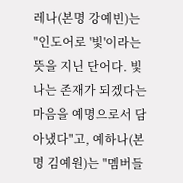레나(본명 강예빈)는 "인도어로 '빛'이라는 뜻을 지닌 단어다. 빛나는 존재가 되겠다는 마음을 예명으로서 담아냈다"고, 예하나(본명 김예원)는 "멤버들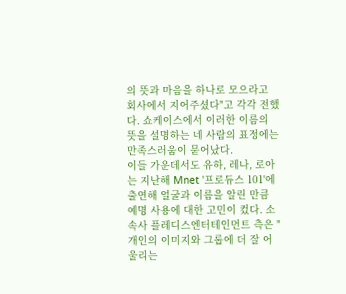의 뜻과 마음을 하나로 모으라고 회사에서 지어주셨다"고 각각 전했다. 쇼케이스에서 이러한 이름의 뜻을 설명하는 네 사람의 표정에는 만족스러움이 묻어났다.
이들 가운데서도 유하, 레나, 로아는 지난해 Mnet '프로듀스 101'에 출연해 얼굴과 이름을 알린 만큼 예명 사용에 대한 고민이 컸다. 소속사 플레디스엔터테인먼트 측은 "개인의 이미지와 그룹에 더 잘 어울리는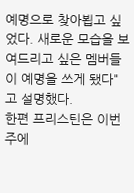예명으로 찾아뵙고 싶었다. 새로운 모습을 보여드리고 싶은 멤버들이 예명을 쓰게 됐다"고 설명했다.
한편 프리스틴은 이번 주에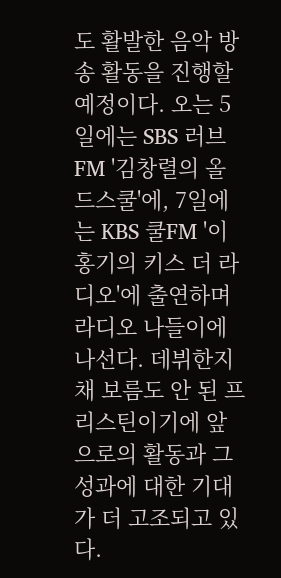도 활발한 음악 방송 활동을 진행할 예정이다. 오는 5일에는 SBS 러브FM '김창렬의 올드스쿨'에, 7일에는 KBS 쿨FM '이홍기의 키스 더 라디오'에 출연하며 라디오 나들이에 나선다. 데뷔한지 채 보름도 안 된 프리스틴이기에 앞으로의 활동과 그 성과에 대한 기대가 더 고조되고 있다.